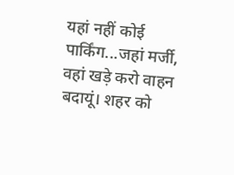यहां नहीं कोई पार्किंग...जहां मर्जी, वहां खड़े करो वाहन
बदायूं। शहर को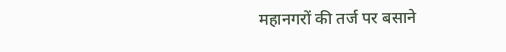महानगरों की तर्ज पर बसाने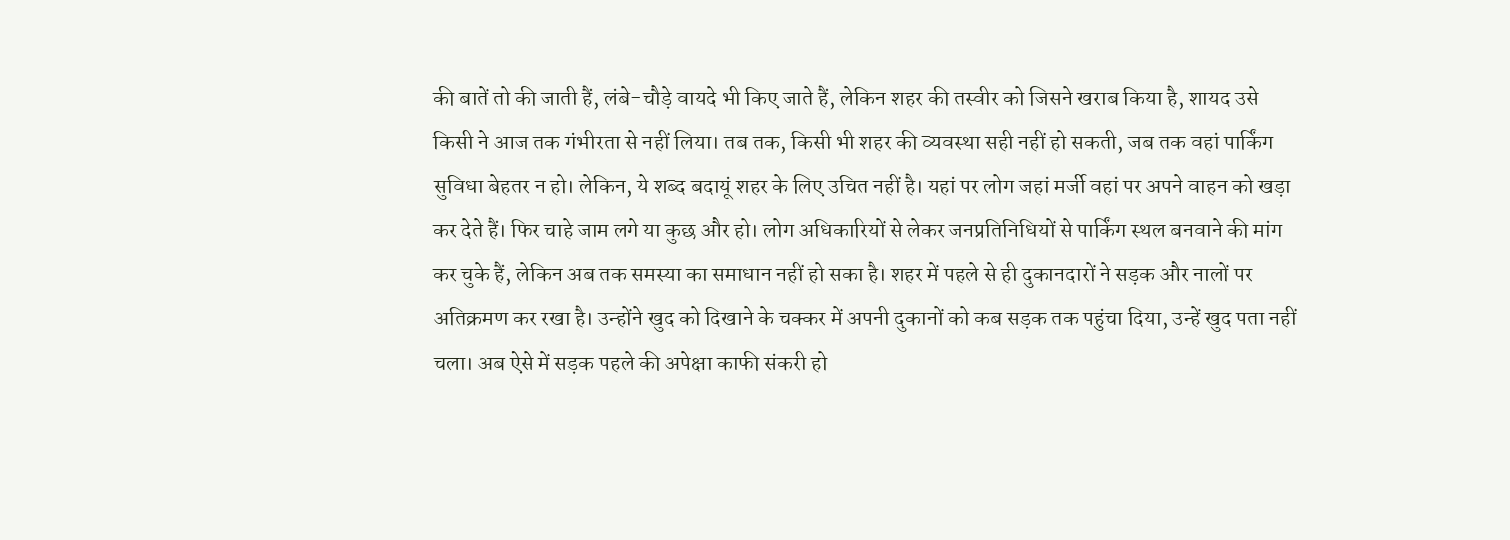की बातें तो की जाती हैं, लंबे-चौड़े वायदे भी किए जाते हैं, लेकिन शहर की तस्वीर को जिसने खराब किया है, शायद उसे किसी ने आज तक गंभीरता से नहीं लिया। तब तक, किसी भी शहर की व्यवस्था सही नहीं हो सकती, जब तक वहां पार्किंग सुविधा बेहतर न हो। लेकिन, ये शब्द बदायूं शहर के लिए उचित नहीं है। यहां पर लोग जहां मर्जी वहां पर अपने वाहन को खड़ा कर देते हैं। फिर चाहे जाम लगे या कुछ और हो। लोग अधिकारियों से लेकर जनप्रतिनिधियों से पार्किंग स्थल बनवाने की मांग कर चुके हैं, लेकिन अब तक समस्या का समाधान नहीं हो सका है। शहर में पहले से ही दुकानदारों ने सड़क और नालों पर अतिक्रमण कर रखा है। उन्होंने खुद को दिखाने के चक्कर में अपनी दुकानों को कब सड़क तक पहुंचा दिया, उन्हें खुद पता नहीं चला। अब ऐसे में सड़क पहले की अपेक्षा काफी संकरी हो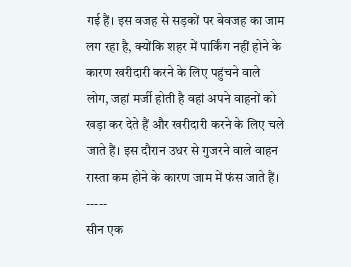गई हैं। इस वजह से सड़कों पर बेवजह का जाम लग रहा है, क्योंकि शहर में पार्किंग नहीं होने के कारण खरीदारी करने के लिए पहुंचने वाले लोग, जहां मर्जी होती है वहां अपने वाहनों को खड़ा कर देते हैं और खरीदारी करने के लिए चले जाते हैं। इस दौरान उधर से गुजरने वाले वाहन रास्ता कम होने के कारण जाम में फंस जाते हैं।
-----
सीन एक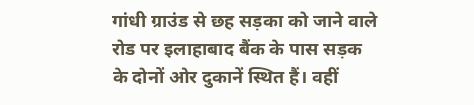गांधी ग्राउंड से छह सड़का को जाने वाले रोड पर इलाहाबाद बैंक के पास सड़क के दोनों ओर दुकानें स्थित हैं। वहीं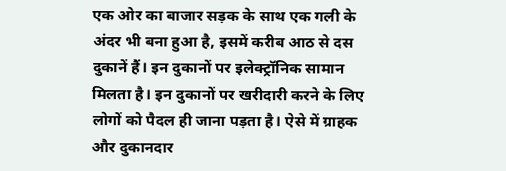एक ओर का बाजार सड़क के साथ एक गली के अंदर भी बना हुआ है, इसमें करीब आठ से दस दुकानें हैं। इन दुकानों पर इलेक्ट्रॉनिक सामान मिलता है। इन दुकानों पर खरीदारी करने के लिए लोगों को पैदल ही जाना पड़ता है। ऐसे में ग्राहक और दुकानदार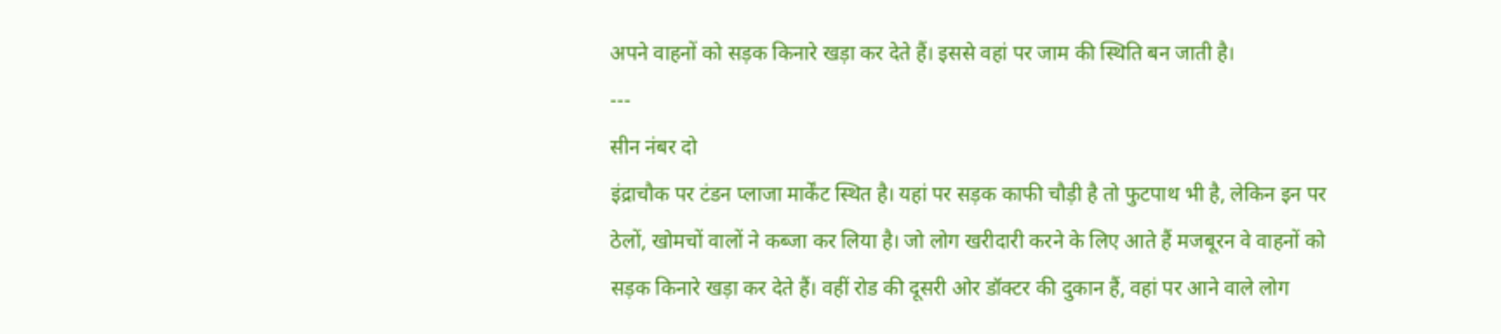अपने वाहनों को सड़क किनारे खड़ा कर देते हैं। इससे वहां पर जाम की स्थिति बन जाती है।
---
सीन नंबर दो
इंद्राचौक पर टंडन प्लाजा मार्केंट स्थित है। यहां पर सड़क काफी चौड़ी है तो फुटपाथ भी है, लेकिन इन पर ठेलों, खोमचों वालों ने कब्जा कर लिया है। जो लोग खरीदारी करने के लिए आते हैं मजबूरन वे वाहनों को सड़क किनारे खड़ा कर देते हैं। वहीं रोड की दूसरी ओर डॉक्टर की दुकान हैं, वहां पर आने वाले लोग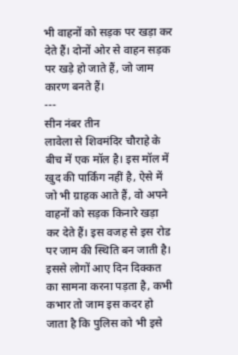भी वाहनों को सड़क पर खड़ा कर देते हैं। दोनों ओर से वाहन सड़क पर खड़े हो जाते हैं, जो जाम कारण बनते हैं।
---
सीन नंबर तीन
लावेला से शिवमंदिर चौराहे के बीच में एक मॉल है। इस मॉल में खुद की पार्किंग नहीं है, ऐसे में जो भी ग्राहक आते हैं, वो अपने वाहनों को सड़क किनारे खड़ा कर देते हैं। इस वजह से इस रोड पर जाम की स्थिति बन जाती है। इससे लोगों आए दिन दिक्कत का सामना करना पड़ता है, कभी कभार तो जाम इस कदर हो जाता है कि पुलिस को भी इसे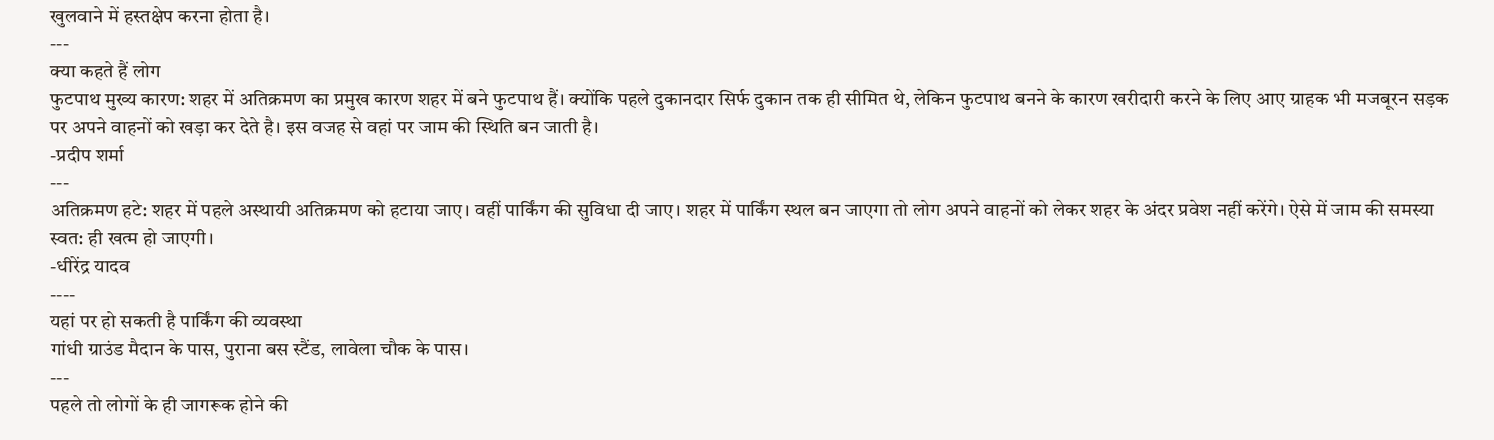खुलवाने में हस्तक्षेप करना होता है।
---
क्या कहते हैं लोग
फुटपाथ मुख्य कारण: शहर में अतिक्रमण का प्रमुख कारण शहर में बने फुटपाथ हैं। क्योंकि पहले दुकानदार सिर्फ दुकान तक ही सीमित थे, लेकिन फुटपाथ बनने के कारण खरीदारी करने के लिए आए ग्राहक भी मजबूरन सड़क पर अपने वाहनों को खड़ा कर देते है। इस वजह से वहां पर जाम की स्थिति बन जाती है।
-प्रदीप शर्मा
---
अतिक्रमण हटे: शहर में पहले अस्थायी अतिक्रमण को हटाया जाए। वहीं पार्किंग की सुविधा दी जाए। शहर में पार्किंग स्थल बन जाएगा तो लोग अपने वाहनों को लेकर शहर के अंदर प्रवेश नहीं करेंगे। ऐसे में जाम की समस्या स्वत: ही खत्म हो जाएगी।
-धीरेंद्र यादव
----
यहां पर हो सकती है पार्किंग की व्यवस्था
गांधी ग्राउंड मैदान के पास, पुराना बस स्टैंड, लावेला चौक के पास।
---
पहले तो लोगों के ही जागरूक होने की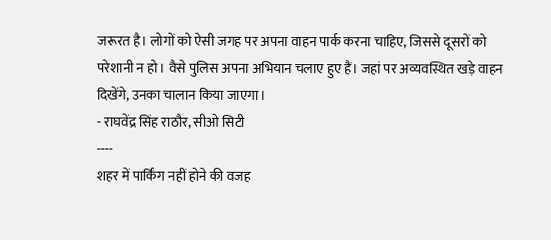जरूरत है। लोगों को ऐसी जगह पर अपना वाहन पार्क करना चाहिए, जिससे दूसरों को परेशानी न हो। वैसे पुलिस अपना अभियान चलाए हुए हैं। जहां पर अव्यवस्थित खड़े वाहन दिखेंगे, उनका चालान किया जाएगा।
- राघवेंद्र सिंह राठौर, सीओ सिटी
----
शहर में पार्किंग नहीं होने की वजह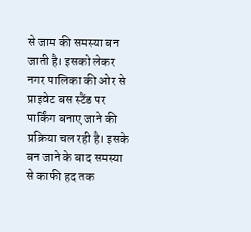से जाम की समस्या बन जाती है। इसको लेकर नगर पालिका की ओर से प्राइवेट बस स्टैंड पर पार्किंग बनाए जाने की प्रक्रिया चल रही है। इसके बन जाने के बाद समस्या से काफी हद तक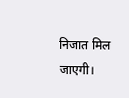निजात मिल जाएगी।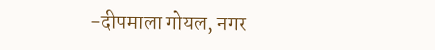-दीपमाला गोयल, नगर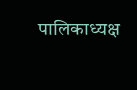पालिकाध्यक्ष